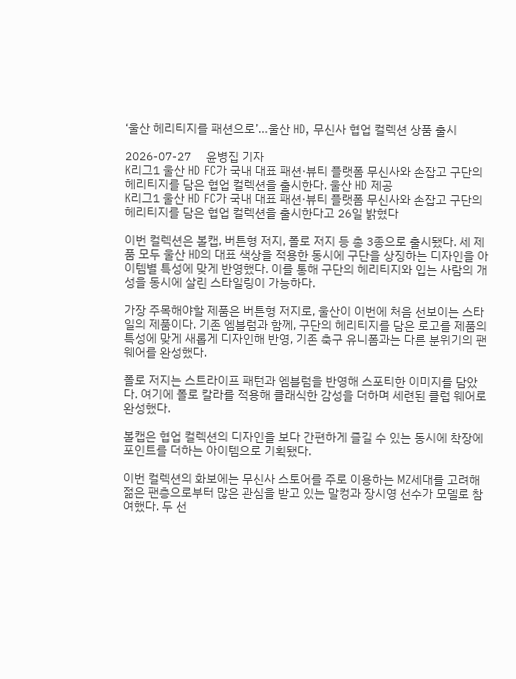‘울산 헤리티지를 패션으로’…울산 HD, 무신사 협업 컬렉션 상품 출시

2026-07-27     윤병집 기자
K리그1 울산 HD FC가 국내 대표 패션·뷰티 플랫폼 무신사와 손잡고 구단의 헤리티지를 담은 협업 컬렉션을 출시한다. 울산 HD 제공
K리그1 울산 HD FC가 국내 대표 패션·뷰티 플랫폼 무신사와 손잡고 구단의 헤리티지를 담은 협업 컬렉션을 출시한다고 26일 밝혔다

이번 컬렉션은 볼캡, 버튼형 저지, 폴로 저지 등 총 3종으로 출시됐다. 세 제품 모두 울산 HD의 대표 색상을 적용한 동시에 구단을 상징하는 디자인을 아이템별 특성에 맞게 반영했다. 이를 통해 구단의 헤리티지와 입는 사람의 개성을 동시에 살린 스타일링이 가능하다.

가장 주목해야할 제품은 버튼형 저지로, 울산이 이번에 처음 선보이는 스타일의 제품이다. 기존 엠블럼과 함께, 구단의 헤리티지를 담은 로고를 제품의 특성에 맞게 새롭게 디자인해 반영, 기존 축구 유니폼과는 다른 분위기의 팬 웨어를 완성했다.

폴로 저지는 스트라이프 패턴과 엠블럼을 반영해 스포티한 이미지를 담았다. 여기에 폴로 칼라를 적용해 클래식한 감성을 더하며 세련된 클럽 웨어로 완성했다.

볼캡은 협업 컬렉션의 디자인을 보다 간편하게 즐길 수 있는 동시에 착장에 포인트를 더하는 아이템으로 기획됐다.

이번 컬렉션의 화보에는 무신사 스토어를 주로 이용하는 MZ세대를 고려해 젊은 팬층으로부터 많은 관심을 받고 있는 말컹과 장시영 선수가 모델로 참여했다. 두 선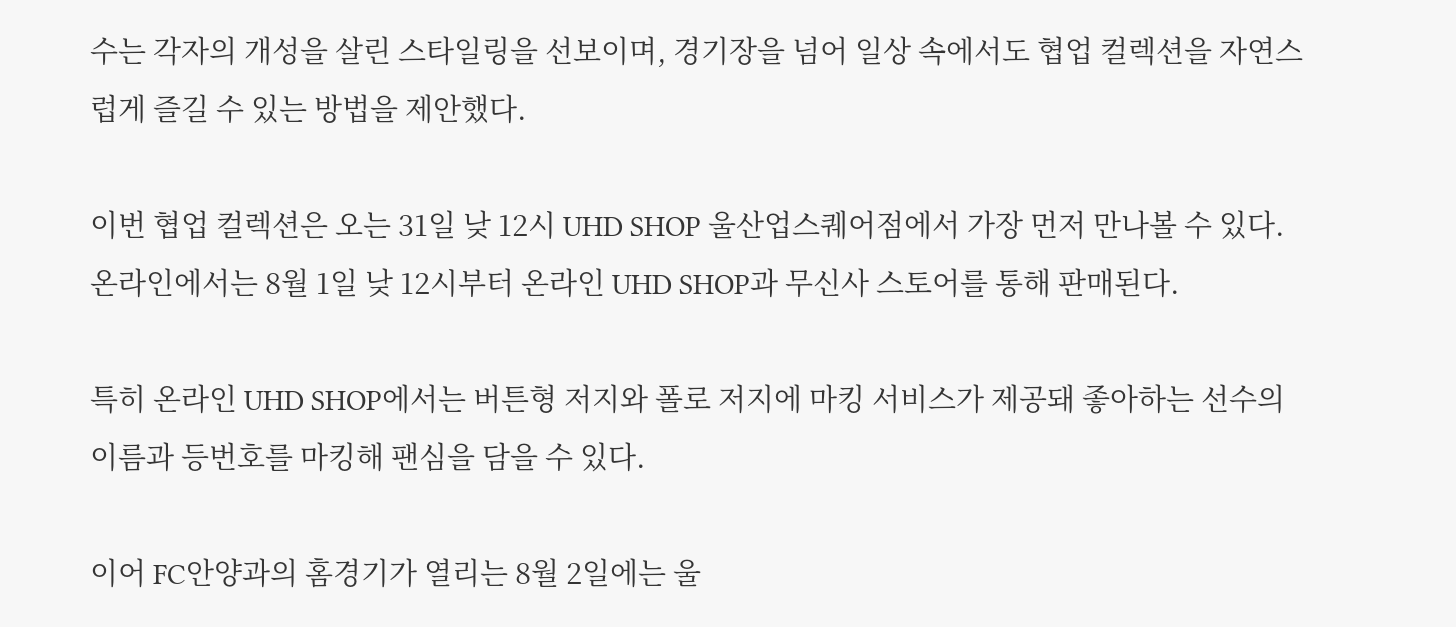수는 각자의 개성을 살린 스타일링을 선보이며, 경기장을 넘어 일상 속에서도 협업 컬렉션을 자연스럽게 즐길 수 있는 방법을 제안했다.

이번 협업 컬렉션은 오는 31일 낮 12시 UHD SHOP 울산업스퀘어점에서 가장 먼저 만나볼 수 있다. 온라인에서는 8월 1일 낮 12시부터 온라인 UHD SHOP과 무신사 스토어를 통해 판매된다.

특히 온라인 UHD SHOP에서는 버튼형 저지와 폴로 저지에 마킹 서비스가 제공돼 좋아하는 선수의 이름과 등번호를 마킹해 팬심을 담을 수 있다.

이어 FC안양과의 홈경기가 열리는 8월 2일에는 울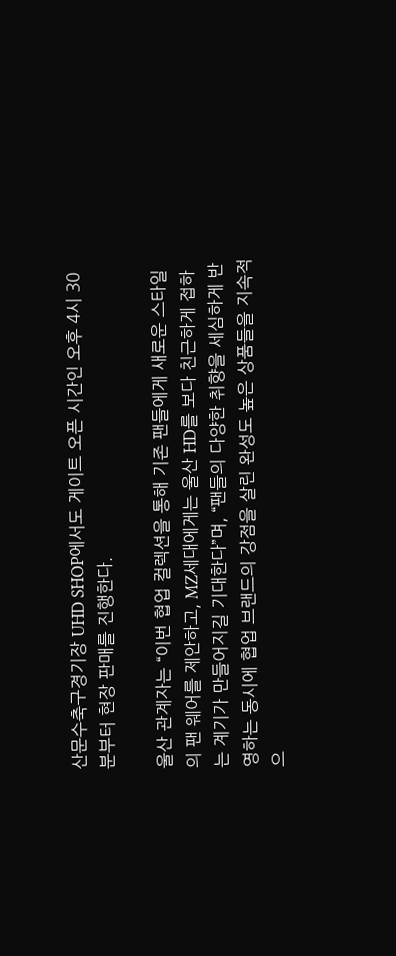산문수축구경기장 UHD SHOP에서도 게이트 오픈 시간인 오후 4시 30분부터 현장 판매를 진행한다.

울산 관계자는 “이번 협업 컬렉션을 통해 기존 팬들에게 새로운 스타일의 팬 웨어를 제안하고, MZ세대에게는 울산 HD를 보다 친근하게 접하는 계기가 만들어지길 기대한다”며, “팬들의 다양한 취향을 세심하게 반영하는 동시에 협업 브랜드의 강점을 살린 완성도 높은 상품들을 지속적으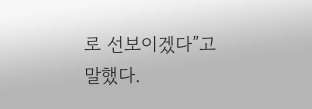로 선보이겠다”고 말했다.